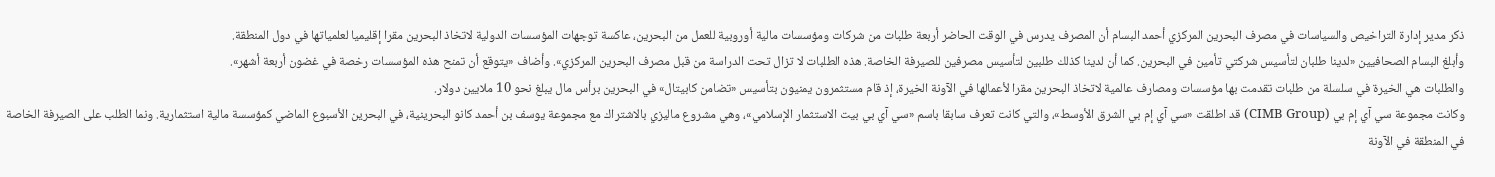ذكر مدير إدارة التراخيص والسياسات في مصرف البحرين المركزي أحمد البسام أن المصرف يدرس في الوقت الحاضر أربعة طلبات من شركات ومؤسسات مالية أوروبية للعمل من البحرين، عاكسة توجهات المؤسسات الدولية لاتخاذ البحرين مقرا إقليميا لعلمياتها في دول المنطقة.
وأبلغ البسام الصحافيين «لدينا طلبان لتأسيس شركتي تأمين في البحرين. كما أن لدينا كذلك طلبين لتأسيس مصرفين للصيرفة الخاصة. هذه الطلبات لا تزال تحت الدراسة من قبل مصرف البحرين المركزي». وأضاف «يتوقع أن تمنح هذه المؤسسات رخصة في غضون أربعة أشهر».
والطلبات هي الخيرة في سلسلة من طلبات تقدمت بها مؤسسات ومصارف عالمية لاتخاذ البحرين مقرا لأعمالها في الآونة الخيرة، إذ قام مستثمرون يمنيون بتأسيس «تضامن كابيتال» في البحرين برأس مال يبلغ نحو 10 ملايين دولار.
وكانت مجموعة سي آي إم بي (CIMB Group) قد اطلقت «سي آي إم بي الشرق الأوسط»، والتي كانت تعرف سابقا باسم «سي آي بي بيت الاستثمار الإسلامي»، وهي مشروع ماليزي بالاشتراك مع مجموعة يوسف بن أحمد كانو البحرينية، في البحرين الأسبوع الماضي كمؤسسة مالية استثمارية. ونما الطلب على الصيرفة الخاصة في المنطقة في الآونة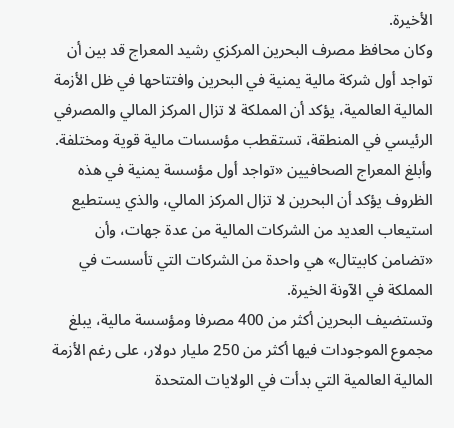الأخيرة.
وكان محافظ مصرف البحرين المركزي رشيد المعراج قد بين أن تواجد أول شركة مالية يمنية في البحرين وافتتاحها في ظل الأزمة المالية العالمية، يؤكد أن المملكة لا تزال المركز المالي والمصرفي الرئيسي في المنطقة، تستقطب مؤسسات مالية قوية ومختلفة.
وأبلغ المعراج الصحافيين «تواجد أول مؤسسة يمنية في هذه الظروف يؤكد أن البحرين لا تزال المركز المالي، والذي يستطيع استيعاب العديد من الشركات المالية من عدة جهات، وأن «تضامن كابيتال» هي واحدة من الشركات التي تأسست في المملكة في الآونة الخيرة.
وتستضيف البحرين أكثر من 400 مصرفا ومؤسسة مالية، يبلغ مجموع الموجودات فيها أكثر من 250 مليار دولار، على رغم الأزمة المالية العالمية التي بدأت في الولايات المتحدة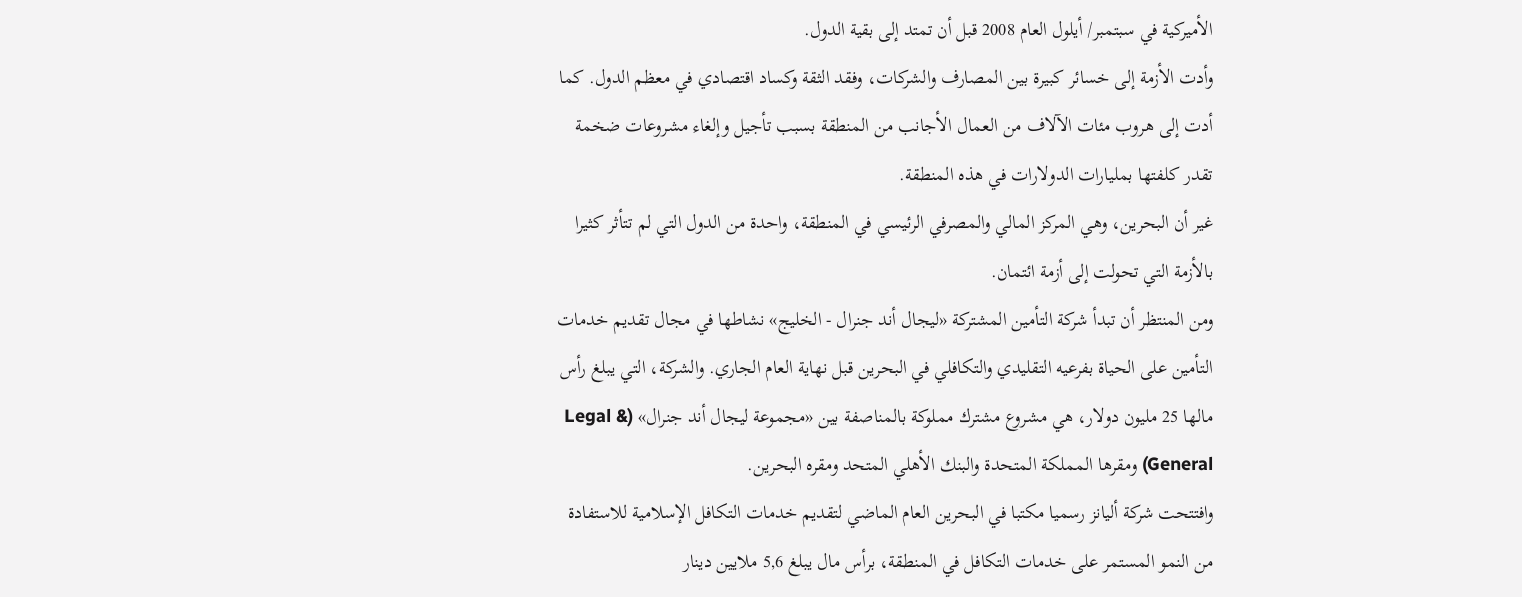الأميركية في سبتمبر/ أيلول العام 2008 قبل أن تمتد إلى بقية الدول.
وأدت الأزمة إلى خسائر كبيرة بين المصارف والشركات، وفقد الثقة وكساد اقتصادي في معظم الدول. كما أدت إلى هروب مئات الآلاف من العمال الأجانب من المنطقة بسبب تأجيل وإلغاء مشروعات ضخمة تقدر كلفتها بمليارات الدولارات في هذه المنطقة.
غير أن البحرين، وهي المركز المالي والمصرفي الرئيسي في المنطقة، واحدة من الدول التي لم تتأثر كثيرا بالأزمة التي تحولت إلى أزمة ائتمان.
ومن المنتظر أن تبدأ شركة التأمين المشتركة «ليجال أند جنرال - الخليج» نشاطها في مجال تقديم خدمات التأمين على الحياة بفرعيه التقليدي والتكافلي في البحرين قبل نهاية العام الجاري. والشركة، التي يبلغ رأس مالها 25 مليون دولار، هي مشروع مشترك مملوكة بالمناصفة بين «مجموعة ليجال أند جنرال» (Legal & General) ومقرها المملكة المتحدة والبنك الأهلي المتحد ومقره البحرين.
وافتتحت شركة أليانز رسميا مكتبا في البحرين العام الماضي لتقديم خدمات التكافل الإسلامية للاستفادة من النمو المستمر على خدمات التكافل في المنطقة، برأس مال يبلغ 5,6 ملايين دينار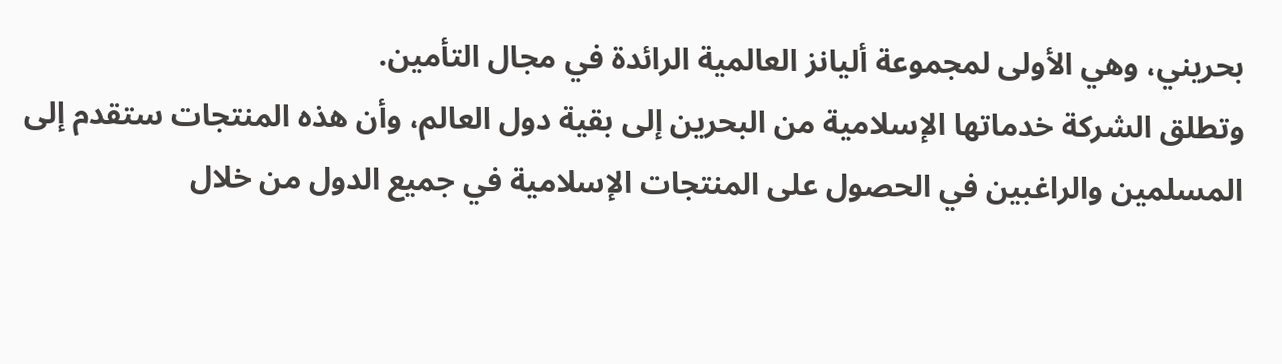بحريني، وهي الأولى لمجموعة أليانز العالمية الرائدة في مجال التأمين.
وتطلق الشركة خدماتها الإسلامية من البحرين إلى بقية دول العالم، وأن هذه المنتجات ستقدم إلى المسلمين والراغبين في الحصول على المنتجات الإسلامية في جميع الدول من خلال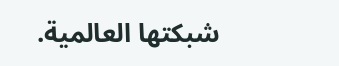شبكتها العالمية.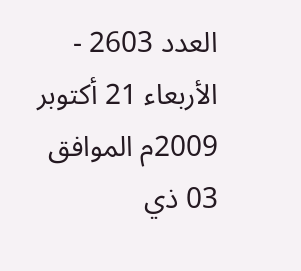العدد 2603 - الأربعاء 21 أكتوبر 2009م الموافق 03 ذي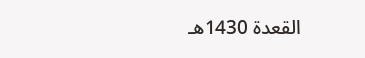القعدة 1430هـ